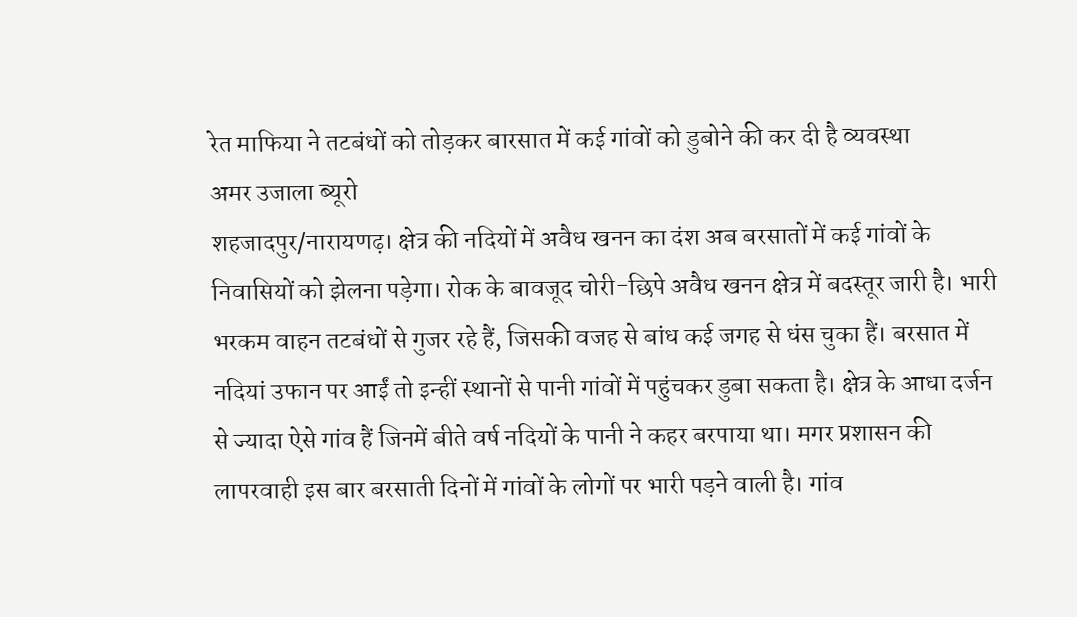रेत माफिया ने तटबंधों को तोड़कर बारसात में कई गांवों को डुबोने की कर दी है व्यवस्था
अमर उजाला ब्यूरो
शहजादपुर/नारायणढ़। क्षेत्र की नदियों में अवैध खनन का दंश अब बरसातों में कई गांवों के निवासियों को झेलना पड़ेगा। रोक के बावजूद चोरी-छिपे अवैध खनन क्षेत्र में बदस्तूर जारी है। भारी भरकम वाहन तटबंधों से गुजर रहे हैं, जिसकी वजह से बांध कई जगह से धंस चुका हैं। बरसात में नदियां उफान पर आईं तो इन्हीं स्थानों से पानी गांवों में पहुंचकर डुबा सकता है। क्षेत्र के आधा दर्जन से ज्यादा ऐसे गांव हैं जिनमें बीते वर्ष नदियों के पानी ने कहर बरपाया था। मगर प्रशासन की लापरवाही इस बार बरसाती दिनों में गांवों के लोगों पर भारी पड़ने वाली है। गांव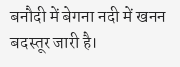बनौदी में बेगना नदी में खनन बदस्तूर जारी है।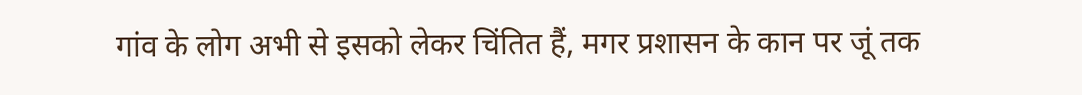गांव के लोग अभी से इसको लेकर चिंतित हैं, मगर प्रशासन के कान पर जूं तक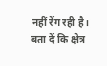नहीं रेंग रही है। बता दें कि क्षेत्र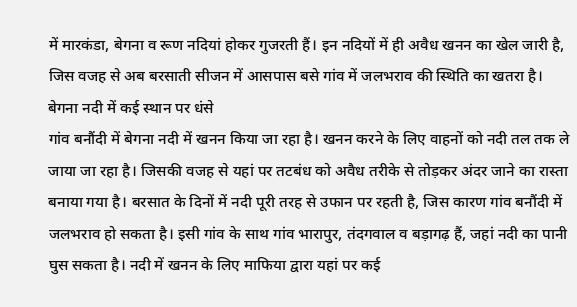में मारकंडा, बेगना व रूण नदियां होकर गुजरती हैं। इन नदियों में ही अवैध खनन का खेल जारी है, जिस वजह से अब बरसाती सीजन में आसपास बसे गांव में जलभराव की स्थिति का खतरा है।
बेगना नदी में कई स्थान पर धंसे
गांव बनौंदी में बेगना नदी में खनन किया जा रहा है। खनन करने के लिए वाहनों को नदी तल तक ले जाया जा रहा है। जिसकी वजह से यहां पर तटबंध को अवैध तरीके से तोड़कर अंदर जाने का रास्ता बनाया गया है। बरसात के दिनों में नदी पूरी तरह से उफान पर रहती है, जिस कारण गांव बनौंदी में जलभराव हो सकता है। इसी गांव के साथ गांव भारापुर, तंदगवाल व बड़ागढ़ हैं, जहां नदी का पानी घुस सकता है। नदी में खनन के लिए माफिया द्वारा यहां पर कई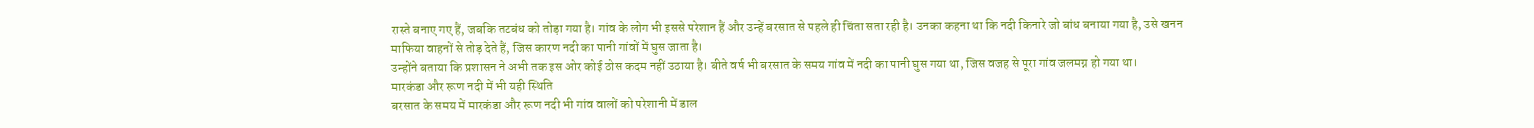रास्ते बनाए गए हैं, जबकि तटबंध को तोड़ा गया है। गांव के लोग भी इससे परेशान हैं और उन्हें बरसात से पहले ही चिंता सता रही है। उनका कहना था कि नदी किनारे जो बांध बनाया गया है, उसे खनन माफिया वाहनों से तोड़ देते हैं, जिस कारण नदी का पानी गांवों में घुस जाता है।
उन्होंने बताया कि प्रशासन ने अभी तक इस ओर कोई ठोस कदम नहीं उठाया है। बीते वर्ष भी बरसात के समय गांव में नदी का पानी घुस गया था, जिस वजह से पूरा गांव जलमग्न हो गया था।
मारकंडा और रूण नदी में भी यही स्थिति
बरसात के समय में मारकंडा और रूण नदी भी गांव वालों को परेशानी में डाल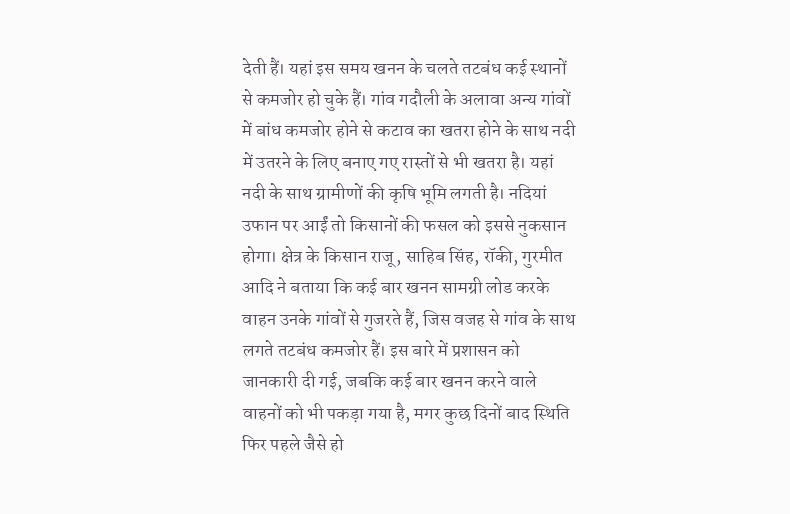देती हैं। यहां इस समय खनन के चलते तटबंध कई स्थानों से कमजोर हो चुके हैं। गांव गदौली के अलावा अन्य गांवों में बांध कमजोर होने से कटाव का खतरा होने के साथ नदी में उतरने के लिए बनाए गए रास्तों से भी खतरा है। यहां नदी के साथ ग्रामीणों की कृषि भूमि लगती है। नदियां उफान पर आईं तो किसानों की फसल को इससे नुकसान होगा। क्षेत्र के किसान राजू, साहिब सिंह, रॉकी, गुरमीत आदि ने बताया कि कई बार खनन सामग्री लोड करके वाहन उनके गांवों से गुजरते हैं, जिस वजह से गांव के साथ लगते तटबंध कमजोर हैं। इस बारे में प्रशासन को जानकारी दी गई, जबकि कई बार खनन करने वाले वाहनों को भी पकड़ा गया है, मगर कुछ दिनों बाद स्थिति फिर पहले जैसे हो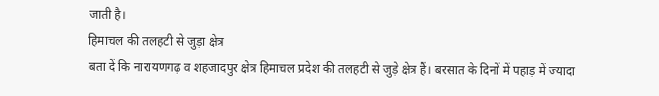जाती है।
हिमाचल की तलहटी से जुड़ा क्षेत्र
बता दें कि नारायणगढ़ व शहजादपुर क्षेत्र हिमाचल प्रदेश की तलहटी से जुड़े क्षेत्र हैं। बरसात के दिनों में पहाड़ में ज्यादा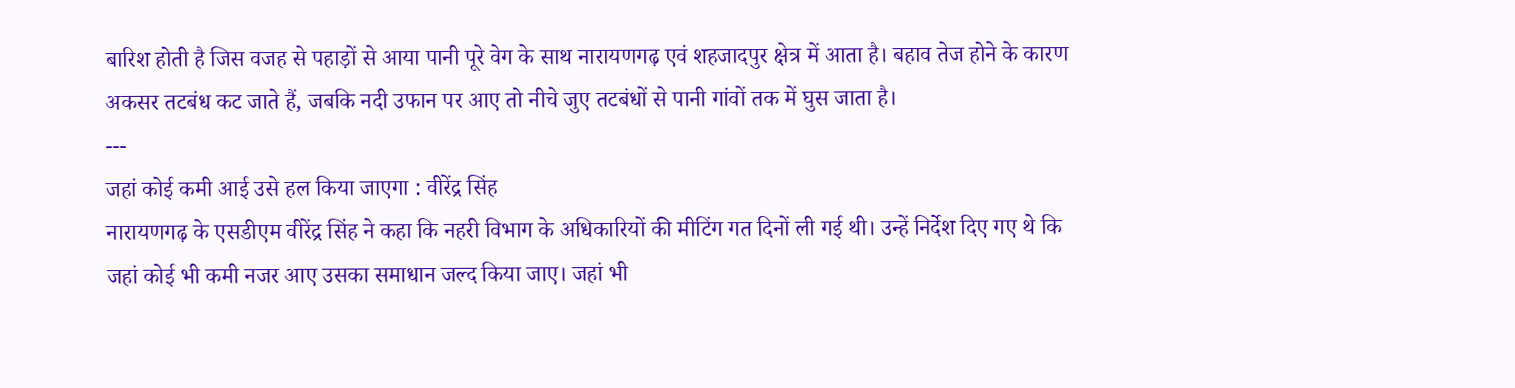बारिश होती है जिस वजह से पहाड़ों से आया पानी पूरे वेग के साथ नारायणगढ़ एवं शहजादपुर क्षेत्र में आता है। बहाव तेज होने के कारण अकसर तटबंध कट जाते हैं, जबकि नदी उफान पर आए तो नीचे जुए तटबंधों से पानी गांवों तक में घुस जाता है।
---
जहां कोई कमी आई उसे हल किया जाएगा : वीरेंद्र सिंह
नारायणगढ़ के एसडीएम वीरेंद्र सिंह ने कहा कि नहरी विभाग के अधिकारियों की मीटिंग गत दिनों ली गई थी। उन्हें निर्देश दिए गए थे कि जहां कोई भी कमी नजर आए उसका समाधान जल्द किया जाए। जहां भी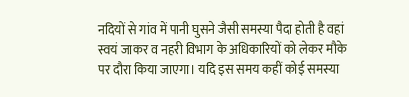नदियों से गांव में पानी घुसने जैसी समस्या पैदा होती है वहां स्वयं जाकर व नहरी विभाग के अधिकारियों को लेकर मौके पर दौरा किया जाएगा। यदि इस समय कहीं कोई समस्या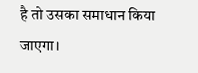है तो उसका समाधान किया जाएगा।